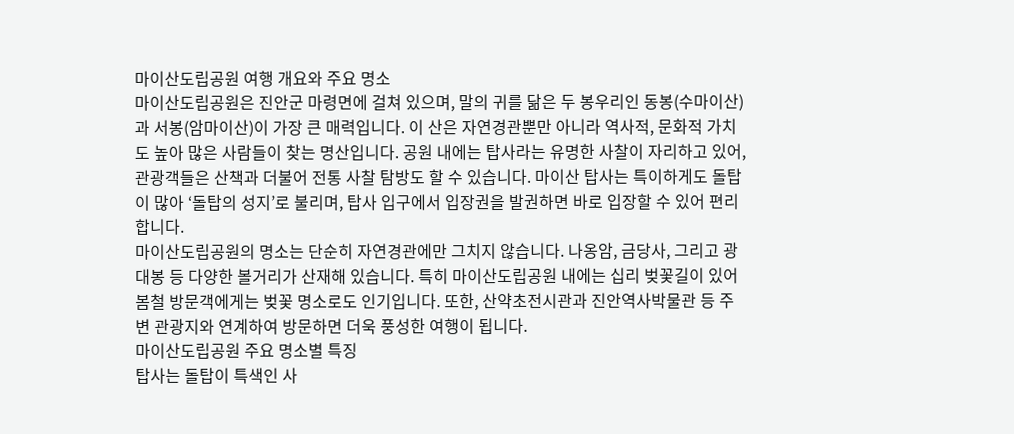마이산도립공원 여행 개요와 주요 명소
마이산도립공원은 진안군 마령면에 걸쳐 있으며, 말의 귀를 닮은 두 봉우리인 동봉(수마이산)과 서봉(암마이산)이 가장 큰 매력입니다. 이 산은 자연경관뿐만 아니라 역사적, 문화적 가치도 높아 많은 사람들이 찾는 명산입니다. 공원 내에는 탑사라는 유명한 사찰이 자리하고 있어, 관광객들은 산책과 더불어 전통 사찰 탐방도 할 수 있습니다. 마이산 탑사는 특이하게도 돌탑이 많아 ‘돌탑의 성지’로 불리며, 탑사 입구에서 입장권을 발권하면 바로 입장할 수 있어 편리합니다.
마이산도립공원의 명소는 단순히 자연경관에만 그치지 않습니다. 나옹암, 금당사, 그리고 광대봉 등 다양한 볼거리가 산재해 있습니다. 특히 마이산도립공원 내에는 십리 벚꽃길이 있어 봄철 방문객에게는 벚꽃 명소로도 인기입니다. 또한, 산약초전시관과 진안역사박물관 등 주변 관광지와 연계하여 방문하면 더욱 풍성한 여행이 됩니다.
마이산도립공원 주요 명소별 특징
탑사는 돌탑이 특색인 사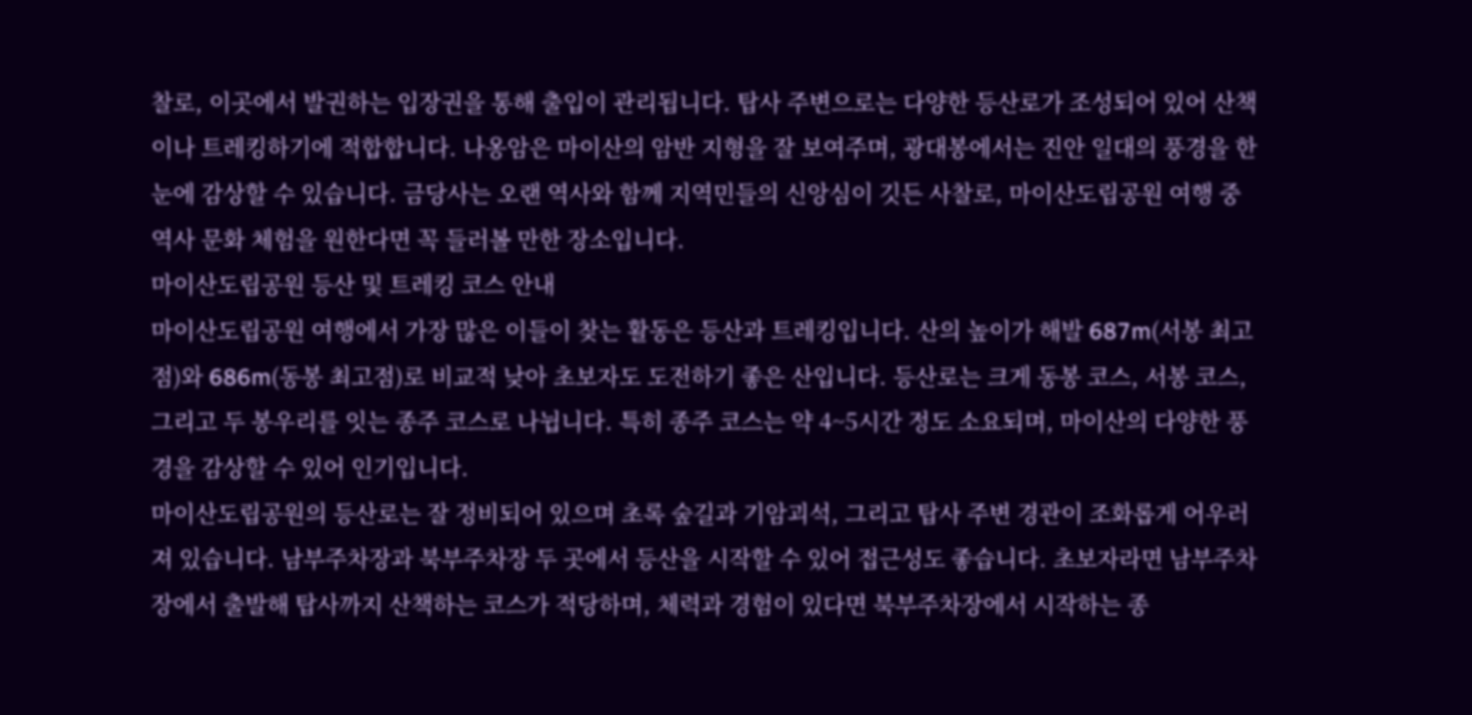찰로, 이곳에서 발권하는 입장권을 통해 출입이 관리됩니다. 탑사 주변으로는 다양한 등산로가 조성되어 있어 산책이나 트레킹하기에 적합합니다. 나옹암은 마이산의 암반 지형을 잘 보여주며, 광대봉에서는 진안 일대의 풍경을 한눈에 감상할 수 있습니다. 금당사는 오랜 역사와 함께 지역민들의 신앙심이 깃든 사찰로, 마이산도립공원 여행 중 역사 문화 체험을 원한다면 꼭 들러볼 만한 장소입니다.
마이산도립공원 등산 및 트레킹 코스 안내
마이산도립공원 여행에서 가장 많은 이들이 찾는 활동은 등산과 트레킹입니다. 산의 높이가 해발 687m(서봉 최고점)와 686m(동봉 최고점)로 비교적 낮아 초보자도 도전하기 좋은 산입니다. 등산로는 크게 동봉 코스, 서봉 코스, 그리고 두 봉우리를 잇는 종주 코스로 나뉩니다. 특히 종주 코스는 약 4~5시간 정도 소요되며, 마이산의 다양한 풍경을 감상할 수 있어 인기입니다.
마이산도립공원의 등산로는 잘 정비되어 있으며 초록 숲길과 기암괴석, 그리고 탑사 주변 경관이 조화롭게 어우러져 있습니다. 남부주차장과 북부주차장 두 곳에서 등산을 시작할 수 있어 접근성도 좋습니다. 초보자라면 남부주차장에서 출발해 탑사까지 산책하는 코스가 적당하며, 체력과 경험이 있다면 북부주차장에서 시작하는 종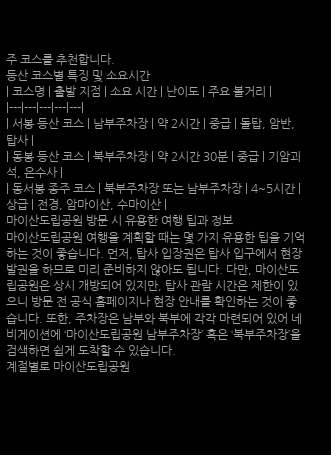주 코스를 추천합니다.
등산 코스별 특징 및 소요시간
| 코스명 | 출발 지점 | 소요 시간 | 난이도 | 주요 볼거리 |
|---|---|---|---|---|
| 서봉 등산 코스 | 남부주차장 | 약 2시간 | 중급 | 돌탑, 암반, 탑사 |
| 동봉 등산 코스 | 북부주차장 | 약 2시간 30분 | 중급 | 기암괴석, 은수사 |
| 동서봉 종주 코스 | 북부주차장 또는 남부주차장 | 4~5시간 | 상급 | 전경, 암마이산, 수마이산 |
마이산도립공원 방문 시 유용한 여행 팁과 정보
마이산도립공원 여행을 계획할 때는 몇 가지 유용한 팁을 기억하는 것이 좋습니다. 먼저, 탑사 입장권은 탑사 입구에서 현장 발권을 하므로 미리 준비하지 않아도 됩니다. 다만, 마이산도립공원은 상시 개방되어 있지만, 탑사 관람 시간은 제한이 있으니 방문 전 공식 홈페이지나 현장 안내를 확인하는 것이 좋습니다. 또한, 주차장은 남부와 북부에 각각 마련되어 있어 네비게이션에 ‘마이산도립공원 남부주차장’ 혹은 ‘북부주차장’을 검색하면 쉽게 도착할 수 있습니다.
계절별로 마이산도립공원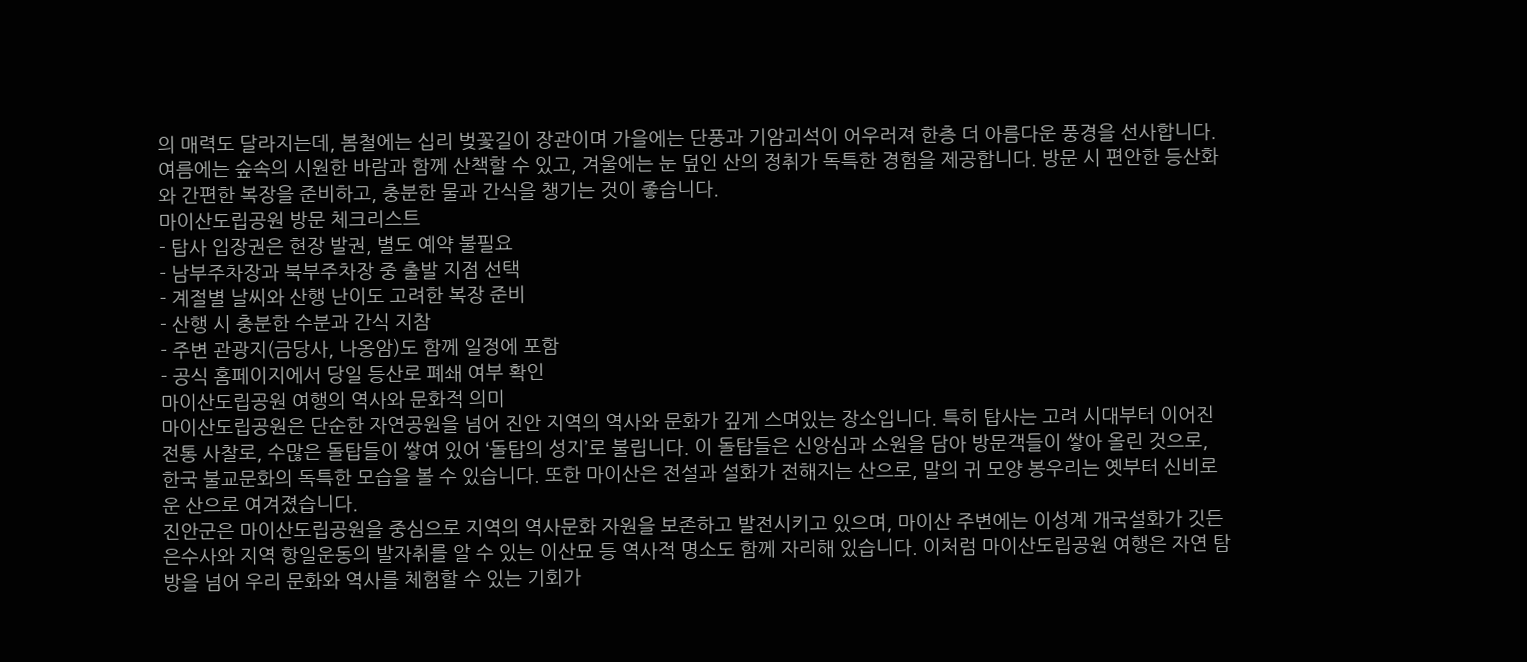의 매력도 달라지는데, 봄철에는 십리 벚꽃길이 장관이며 가을에는 단풍과 기암괴석이 어우러져 한층 더 아름다운 풍경을 선사합니다. 여름에는 숲속의 시원한 바람과 함께 산책할 수 있고, 겨울에는 눈 덮인 산의 정취가 독특한 경험을 제공합니다. 방문 시 편안한 등산화와 간편한 복장을 준비하고, 충분한 물과 간식을 챙기는 것이 좋습니다.
마이산도립공원 방문 체크리스트
- 탑사 입장권은 현장 발권, 별도 예약 불필요
- 남부주차장과 북부주차장 중 출발 지점 선택
- 계절별 날씨와 산행 난이도 고려한 복장 준비
- 산행 시 충분한 수분과 간식 지참
- 주변 관광지(금당사, 나옹암)도 함께 일정에 포함
- 공식 홈페이지에서 당일 등산로 폐쇄 여부 확인
마이산도립공원 여행의 역사와 문화적 의미
마이산도립공원은 단순한 자연공원을 넘어 진안 지역의 역사와 문화가 깊게 스며있는 장소입니다. 특히 탑사는 고려 시대부터 이어진 전통 사찰로, 수많은 돌탑들이 쌓여 있어 ‘돌탑의 성지’로 불립니다. 이 돌탑들은 신앙심과 소원을 담아 방문객들이 쌓아 올린 것으로, 한국 불교문화의 독특한 모습을 볼 수 있습니다. 또한 마이산은 전설과 설화가 전해지는 산으로, 말의 귀 모양 봉우리는 옛부터 신비로운 산으로 여겨졌습니다.
진안군은 마이산도립공원을 중심으로 지역의 역사문화 자원을 보존하고 발전시키고 있으며, 마이산 주변에는 이성계 개국설화가 깃든 은수사와 지역 항일운동의 발자취를 알 수 있는 이산묘 등 역사적 명소도 함께 자리해 있습니다. 이처럼 마이산도립공원 여행은 자연 탐방을 넘어 우리 문화와 역사를 체험할 수 있는 기회가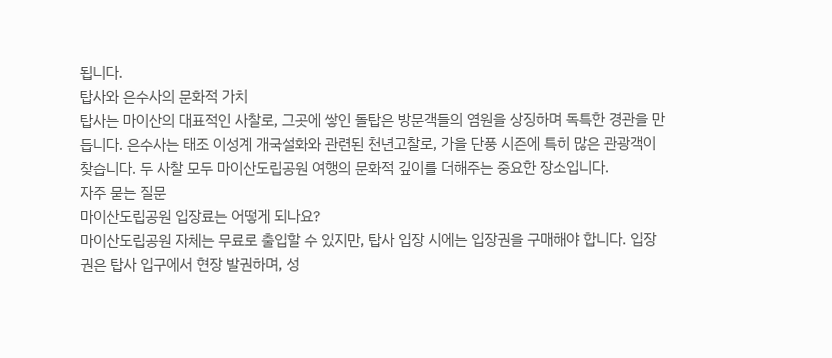됩니다.
탑사와 은수사의 문화적 가치
탑사는 마이산의 대표적인 사찰로, 그곳에 쌓인 돌탑은 방문객들의 염원을 상징하며 독특한 경관을 만듭니다. 은수사는 태조 이성계 개국설화와 관련된 천년고찰로, 가을 단풍 시즌에 특히 많은 관광객이 찾습니다. 두 사찰 모두 마이산도립공원 여행의 문화적 깊이를 더해주는 중요한 장소입니다.
자주 묻는 질문
마이산도립공원 입장료는 어떻게 되나요?
마이산도립공원 자체는 무료로 출입할 수 있지만, 탑사 입장 시에는 입장권을 구매해야 합니다. 입장권은 탑사 입구에서 현장 발권하며, 성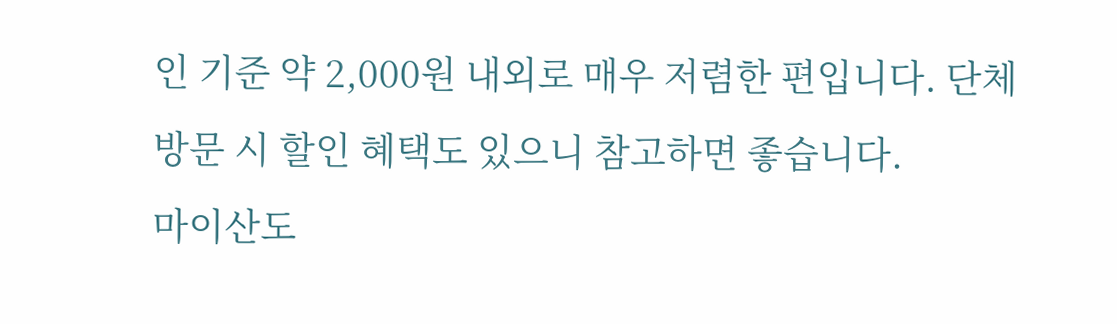인 기준 약 2,000원 내외로 매우 저렴한 편입니다. 단체 방문 시 할인 혜택도 있으니 참고하면 좋습니다.
마이산도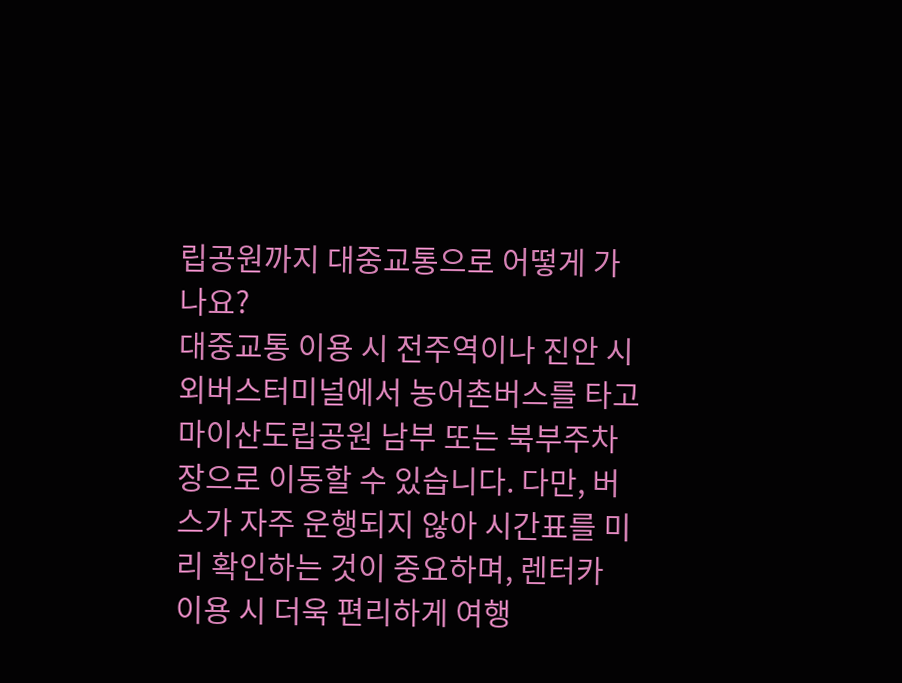립공원까지 대중교통으로 어떻게 가나요?
대중교통 이용 시 전주역이나 진안 시외버스터미널에서 농어촌버스를 타고 마이산도립공원 남부 또는 북부주차장으로 이동할 수 있습니다. 다만, 버스가 자주 운행되지 않아 시간표를 미리 확인하는 것이 중요하며, 렌터카 이용 시 더욱 편리하게 여행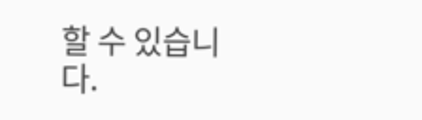할 수 있습니다.